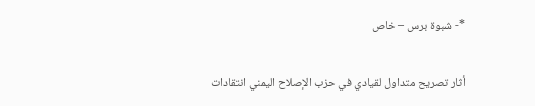*- شبوة برس – خاص

أثار تصريح متداول لقيادي في حزب الإصلاح اليمني انتقادات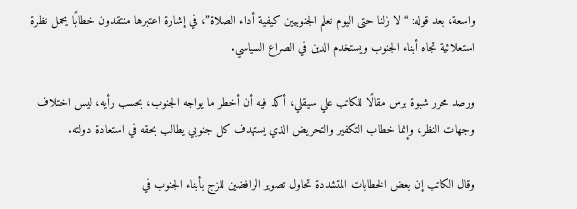واسعة، بعد قوله: “لا زلنا حتى اليوم نعلم الجنوبيين كيفية أداء الصلاة”، في إشارة اعتبرها منتقدون خطابًا يحمل نظرة استعلائية تجاه أبناء الجنوب ويستخدم الدين في الصراع السياسي.

ورصد محرر شبوة برس مقالًا للكاتب علي سيقلي، أكد فيه أن أخطر ما يواجه الجنوب، بحسب رأيه، ليس اختلاف وجهات النظر، وإنما خطاب التكفير والتحريض الذي يستهدف كل جنوبي يطالب بحقه في استعادة دولته.

وقال الكاتب إن بعض الخطابات المتشددة تحاول تصوير الرافضين للزج بأبناء الجنوب في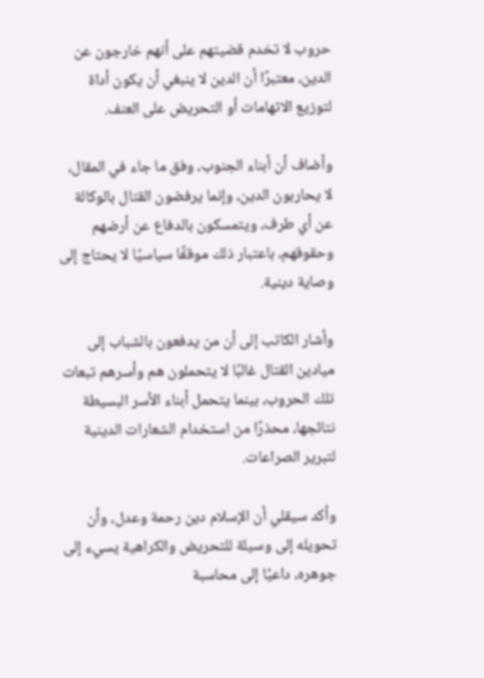حروب لا تخدم قضيتهم على أنهم خارجون عن الدين، معتبرًا أن الدين لا ينبغي أن يكون أداة لتوزيع الاتهامات أو التحريض على العنف.

وأضاف أن أبناء الجنوب، وفق ما جاء في المقال، لا يحاربون الدين، وإنما يرفضون القتال بالوكالة عن أي طرف، ويتمسكون بالدفاع عن أرضهم وحقوقهم، باعتبار ذلك موقفًا سياسيًا لا يحتاج إلى وصاية دينية.

وأشار الكاتب إلى أن من يدفعون بالشباب إلى ميادين القتال غالبًا لا يتحملون هم وأسرهم تبعات تلك الحروب، بينما يتحمل أبناء الأسر البسيطة نتائجها، محذرًا من استخدام الشعارات الدينية لتبرير الصراعات.

وأكد سيقلي أن الإسلام دين رحمة وعدل، وأن تحويله إلى وسيلة للتحريض والكراهية يسيء إلى جوهره، داعيًا إلى محاسبة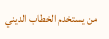من يستخدم الخطاب الديني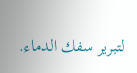لتبرير سفك الدماء.